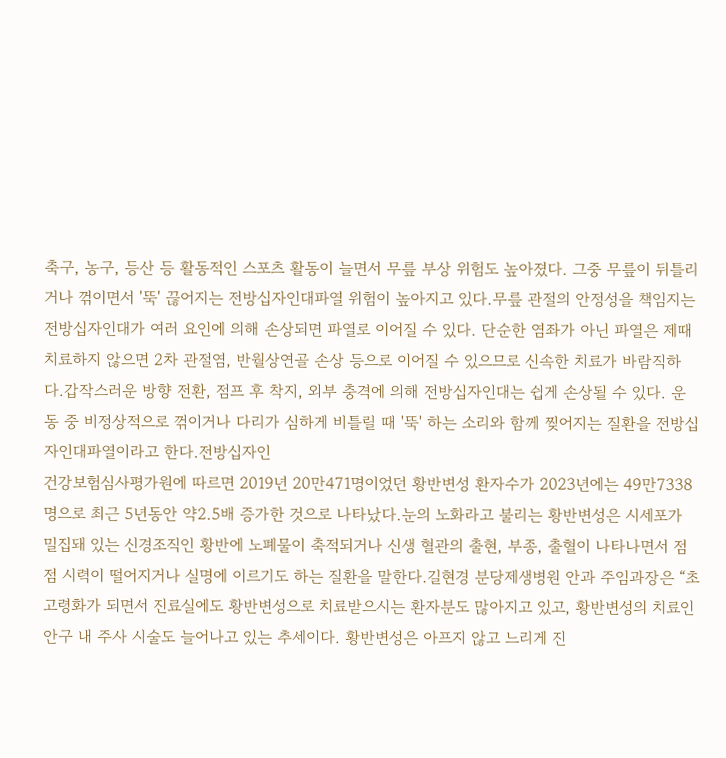축구, 농구, 등산 등 활동적인 스포츠 활동이 늘면서 무릎 부상 위험도 높아졌다. 그중 무릎이 뒤틀리거나 꺾이면서 '뚝' 끊어지는 전방십자인대파열 위험이 높아지고 있다.무릎 관절의 안정성을 책임지는 전방십자인대가 여러 요인에 의해 손상되면 파열로 이어질 수 있다. 단순한 염좌가 아닌 파열은 제때 치료하지 않으면 2차 관절염, 반월상연골 손상 등으로 이어질 수 있으므로 신속한 치료가 바람직하다.갑작스러운 방향 전환, 점프 후 착지, 외부 충격에 의해 전방십자인대는 쉽게 손상될 수 있다. 운동 중 비정상적으로 꺾이거나 다리가 심하게 비틀릴 때 '뚝' 하는 소리와 함께 찢어지는 질환을 전방십자인대파열이라고 한다.전방십자인
건강보험심사평가원에 따르면 2019년 20만471명이었던 황반변성 환자수가 2023년에는 49만7338명으로 최근 5년동안 약2.5배 증가한 것으로 나타났다.눈의 노화라고 불리는 황반변성은 시세포가 밀집돼 있는 신경조직인 황반에 노폐물이 축적되거나 신생 혈관의 출현, 부종, 출혈이 나타나면서 점점 시력이 떨어지거나 실명에 이르기도 하는 질환을 말한다.길현경 분당제생병원 안과 주임과장은 “초고령화가 되면서 진료실에도 황반변성으로 치료받으시는 환자분도 많아지고 있고, 황반변성의 치료인 안구 내 주사 시술도 늘어나고 있는 추세이다. 황반변성은 아프지 않고 느리게 진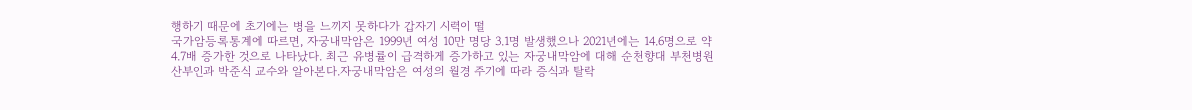행하기 때문에 초기에는 병을 느끼지 못하다가 갑자기 시력이 떨
국가암등록통계에 따르면, 자궁내막암은 1999년 여성 10만 명당 3.1명 발생했으나 2021년에는 14.6명으로 약 4.7배 증가한 것으로 나타났다. 최근 유병률이 급격하게 증가하고 있는 자궁내막암에 대해 순천향대 부천병원 산부인과 박준식 교수와 알아본다.자궁내막암은 여성의 월경 주기에 따라 증식과 탈락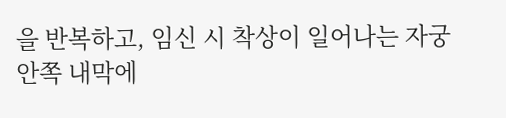을 반복하고, 임신 시 착상이 일어나는 자궁 안쪽 내막에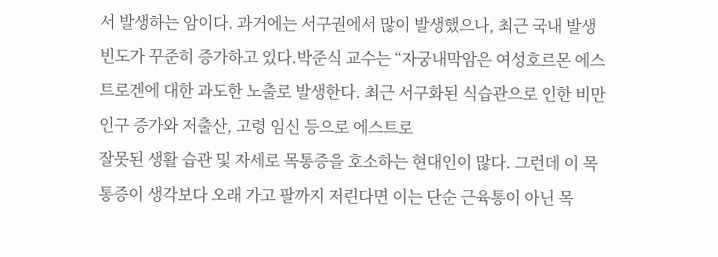서 발생하는 암이다. 과거에는 서구권에서 많이 발생했으나, 최근 국내 발생 빈도가 꾸준히 증가하고 있다.박준식 교수는 “자궁내막암은 여성호르몬 에스트로겐에 대한 과도한 노출로 발생한다. 최근 서구화된 식습관으로 인한 비만 인구 증가와 저출산, 고령 임신 등으로 에스트로
잘못된 생활 습관 및 자세로 목통증을 호소하는 현대인이 많다. 그런데 이 목 통증이 생각보다 오래 가고 팔까지 저린다면 이는 단순 근육통이 아닌 목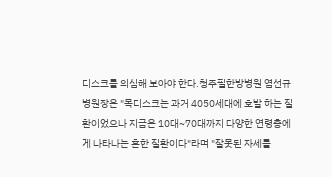디스크를 의심해 보아야 한다.청주필한방병원 염선규 병원장은 "목디스크는 과거 4050세대에 호발 하는 질환이었으나 지금은 10대~70대까지 다양한 연령층에게 나타나는 흔한 질환이다"라며 "잘못된 자세를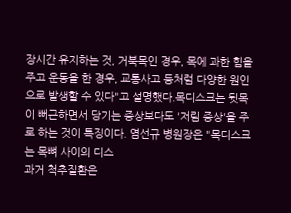장시간 유지하는 것, 거북목인 경우, 목에 과한 힘을 주고 운동을 한 경우, 교통사고 등처럼 다양한 원인으로 발생할 수 있다"고 설명했다.목디스크는 뒷목이 뻐근하면서 당기는 증상보다도 '저림 증상'을 주로 하는 것이 특징이다. 염선규 병원장은 "목디스크는 목뼈 사이의 디스
과거 척추질환은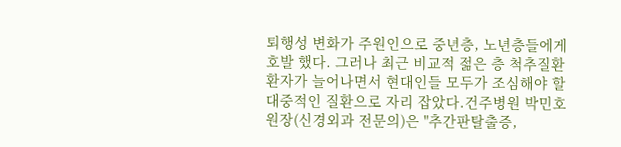퇴행성 변화가 주원인으로 중년층, 노년층들에게 호발 했다. 그러나 최근 비교적 젊은 층 척추질환 환자가 늘어나면서 현대인들 모두가 조심해야 할 대중적인 질환으로 자리 잡았다.건주병원 박민호 원장(신경외과 전문의)은 "추간판탈출증,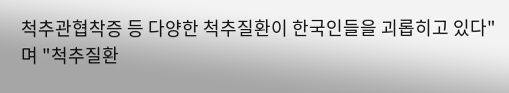척추관협착증 등 다양한 척추질환이 한국인들을 괴롭히고 있다"며 "척추질환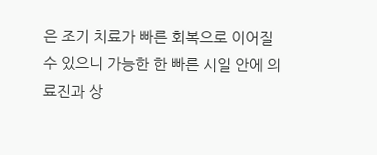은 조기 치료가 빠른 회복으로 이어질 수 있으니 가능한 한 빠른 시일 안에 의료진과 상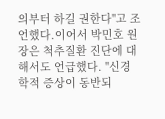의부터 하길 권한다"고 조언했다.이어서 박민호 원장은 척추질환 진단에 대해서도 언급했다. "신경학적 증상이 동반되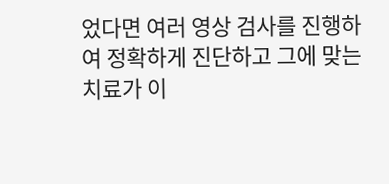었다면 여러 영상 검사를 진행하여 정확하게 진단하고 그에 맞는 치료가 이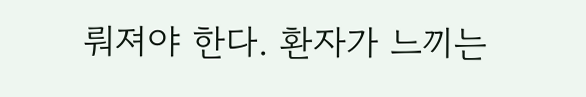뤄져야 한다. 환자가 느끼는